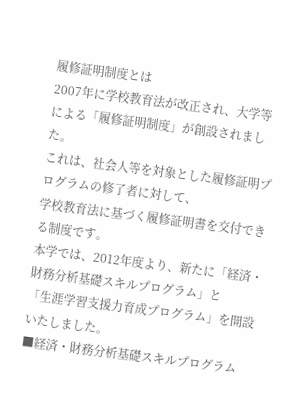履修証明制度とは
2007年に学校教育法が改正され、大学等による「履修証明制度」が創設されました。
これは、社会人等を対象とした履修証明プログラムの修了者に対して、
学校教育法に基づく履修証明書を交付できる制度です。
本学では、2012年度より、新たに「経済・財務分析基礎スキルプログラム」と
「生涯学習支援力育成プログラム」を開設いたしました。
■経済・財務分析基礎スキルプログラム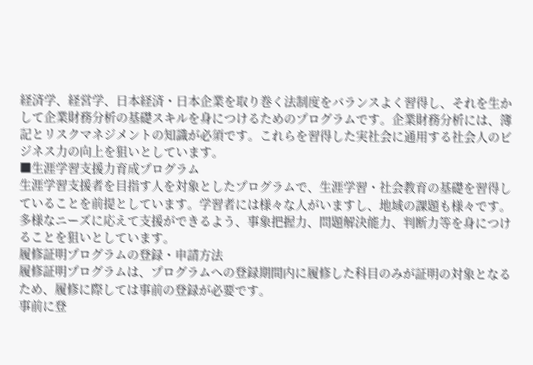経済学、経営学、日本経済・日本企業を取り巻く法制度をバランスよく習得し、それを生かして企業財務分析の基礎スキルを身につけるためのプログラムです。企業財務分析には、簿記とリスクマネジメントの知識が必須です。これらを習得した実社会に通用する社会人のビジネス力の向上を狙いとしています。
■生涯学習支援力育成プログラム
生涯学習支援者を目指す人を対象としたプログラムで、生涯学習・社会教育の基礎を習得していることを前提としています。学習者には様々な人がいますし、地域の課題も様々です。多様なニーズに応えて支援ができるよう、事象把握力、問題解決能力、判断力等を身につけることを狙いとしています。
履修証明プログラムの登録・申請方法
履修証明プログラムは、プログラムへの登録期間内に履修した科目のみが証明の対象となるため、履修に際しては事前の登録が必要です。
事前に登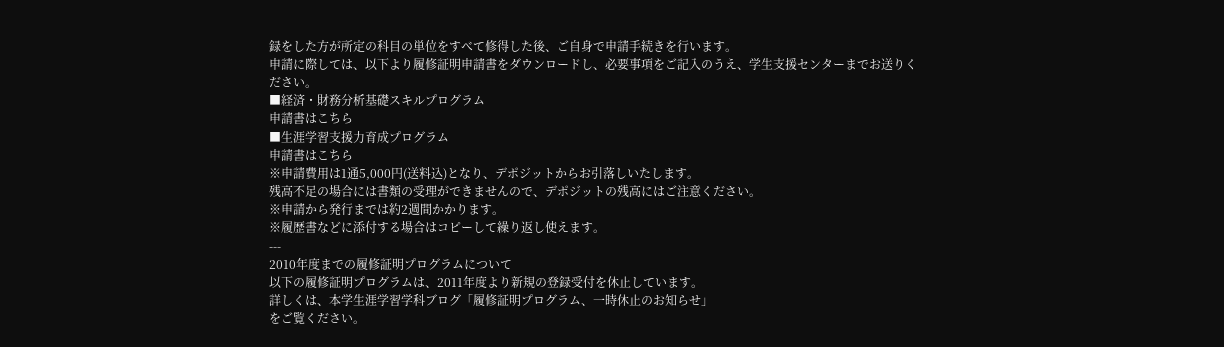録をした方が所定の科目の単位をすべて修得した後、ご自身で申請手続きを行います。
申請に際しては、以下より履修証明申請書をダウンロードし、必要事項をご記入のうえ、学生支援センターまでお送りください。
■経済・財務分析基礎スキルプログラム
申請書はこちら
■生涯学習支援力育成プログラム
申請書はこちら
※申請費用は1通5,000円(送料込)となり、デポジットからお引落しいたします。
残高不足の場合には書類の受理ができませんので、デポジットの残高にはご注意ください。
※申請から発行までは約2週間かかります。
※履歴書などに添付する場合はコピーして繰り返し使えます。
---
2010年度までの履修証明プログラムについて
以下の履修証明プログラムは、2011年度より新規の登録受付を休止しています。
詳しくは、本学生涯学習学科ブログ「履修証明プログラム、一時休止のお知らせ」
をご覧ください。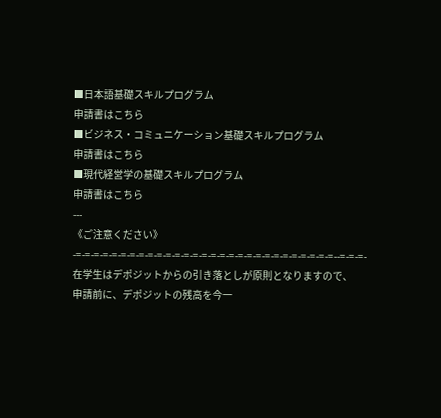■日本語基礎スキルプログラム
申請書はこちら
■ビジネス・コミュニケーション基礎スキルプログラム
申請書はこちら
■現代経営学の基礎スキルプログラム
申請書はこちら
---
《ご注意ください》 -=-=-=-=-=-=-=-=-=-=-=-=-=-=-=-=-=-=-=-=-=-=-=-=-=-=-=-=-=--=-=-=-
在学生はデポジットからの引き落としが原則となりますので、
申請前に、デポジットの残高を今一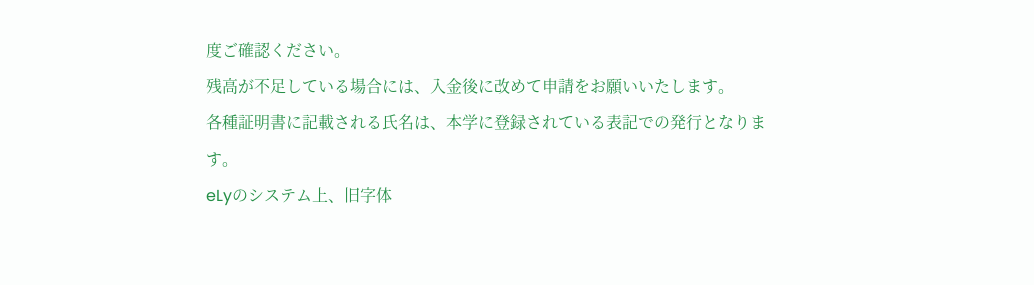度ご確認ください。
残高が不足している場合には、入金後に改めて申請をお願いいたします。
各種証明書に記載される氏名は、本学に登録されている表記での発行となります。
eLyのシステム上、旧字体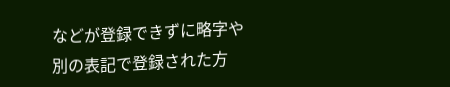などが登録できずに略字や別の表記で登録された方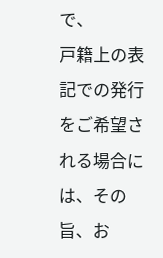で、
戸籍上の表記での発行をご希望される場合には、その旨、お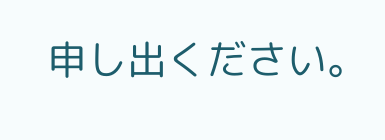申し出ください。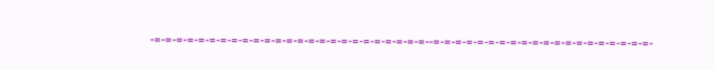-=-=-=-=-=-=-=-=-=-=-=-=-=-=-=-=-=-=-=-=-=-=-=-=-=--=-=-=-=-=-=-=-=-=-=-=-=-=-=-=-=-=-=-=-=-